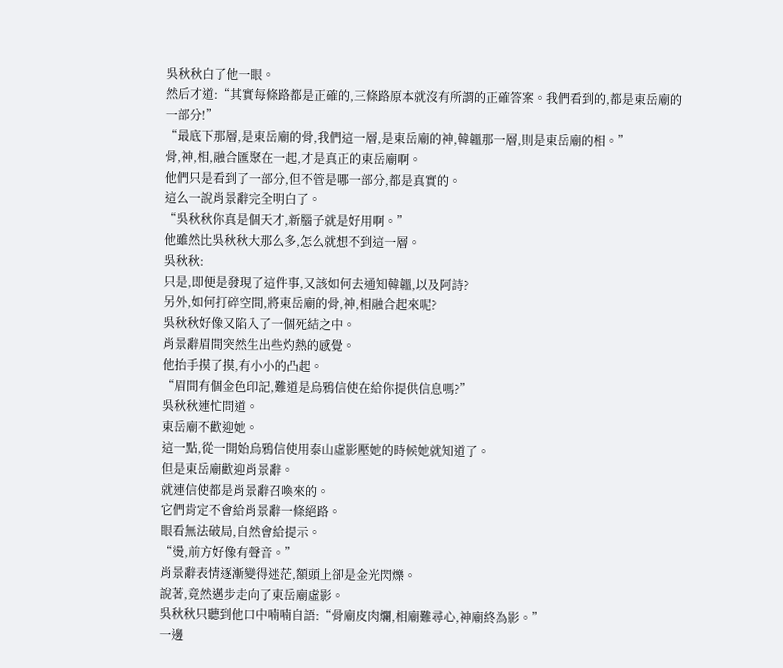吳秋秋白了他一眼。
然后才道:“其實每條路都是正確的,三條路原本就沒有所謂的正確答案。我們看到的,都是東岳廟的一部分!”
“最底下那層,是東岳廟的骨,我們這一層,是東岳廟的神,韓韞那一層,則是東岳廟的相。”
骨,神,相,融合匯聚在一起,才是真正的東岳廟啊。
他們只是看到了一部分,但不管是哪一部分,都是真實的。
這么一說肖景辭完全明白了。
“吳秋秋你真是個天才,新腦子就是好用啊。”
他雖然比吳秋秋大那么多,怎么就想不到這一層。
吳秋秋:
只是,即便是發現了這件事,又該如何去通知韓韞,以及阿詩?
另外,如何打碎空間,將東岳廟的骨,神,相融合起來呢?
吳秋秋好像又陷入了一個死結之中。
肖景辭眉間突然生出些灼熱的感覺。
他抬手摸了摸,有小小的凸起。
“眉間有個金色印記,難道是烏鴉信使在給你提供信息嗎?”
吳秋秋連忙問道。
東岳廟不歡迎她。
這一點,從一開始烏鴉信使用泰山虛影壓她的時候她就知道了。
但是東岳廟歡迎肖景辭。
就連信使都是肖景辭召喚來的。
它們肯定不會給肖景辭一條絕路。
眼看無法破局,自然會給提示。
“燙,前方好像有聲音。”
肖景辭表情逐漸變得迷茫,額頭上卻是金光閃爍。
說著,竟然邁步走向了東岳廟虛影。
吳秋秋只聽到他口中喃喃自語:“骨廟皮肉爛,相廟難尋心,神廟終為影。”
一邊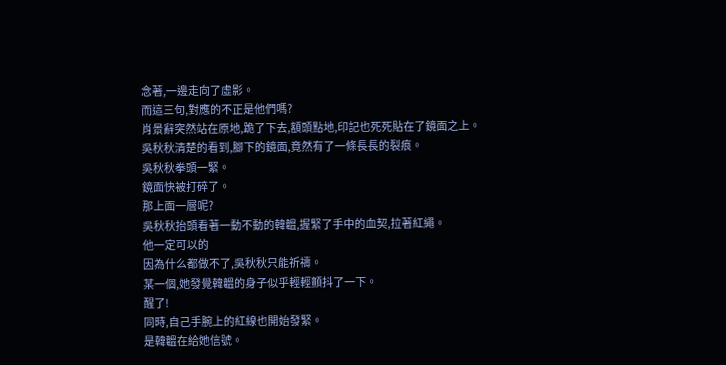念著,一邊走向了虛影。
而這三句,對應的不正是他們嗎?
肖景辭突然站在原地,跪了下去,額頭點地,印記也死死貼在了鏡面之上。
吳秋秋清楚的看到,腳下的鏡面,竟然有了一條長長的裂痕。
吳秋秋拳頭一緊。
鏡面快被打碎了。
那上面一層呢?
吳秋秋抬頭看著一動不動的韓韞,握緊了手中的血契,拉著紅繩。
他一定可以的
因為什么都做不了,吳秋秋只能祈禱。
某一個,她發覺韓韞的身子似乎輕輕顫抖了一下。
醒了!
同時,自己手腕上的紅線也開始發緊。
是韓韞在給她信號。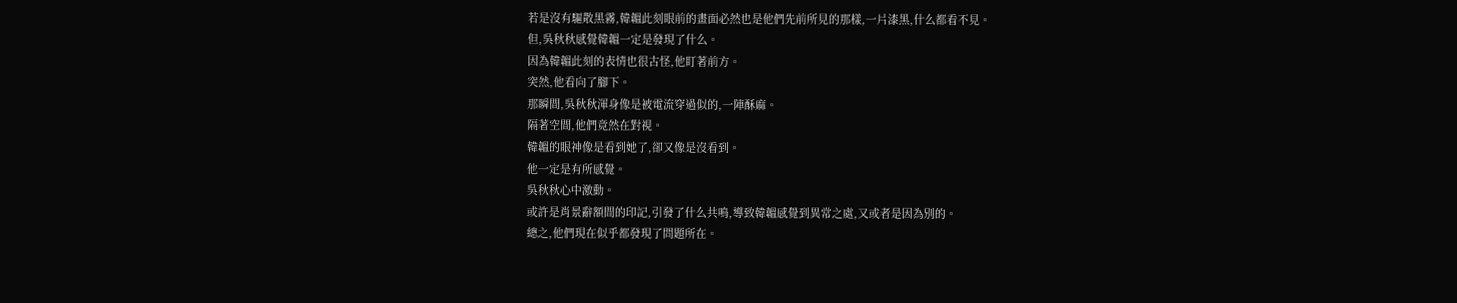若是沒有驅散黑霧,韓韞此刻眼前的畫面必然也是他們先前所見的那樣,一片漆黑,什么都看不見。
但,吳秋秋感覺韓韞一定是發現了什么。
因為韓韞此刻的表情也很古怪,他盯著前方。
突然,他看向了腳下。
那瞬間,吳秋秋渾身像是被電流穿過似的,一陣酥麻。
隔著空間,他們竟然在對視。
韓韞的眼神像是看到她了,卻又像是沒看到。
他一定是有所感覺。
吳秋秋心中激動。
或許是肖景辭額間的印記,引發了什么共鳴,導致韓韞感覺到異常之處,又或者是因為別的。
總之,他們現在似乎都發現了問題所在。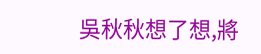吳秋秋想了想,將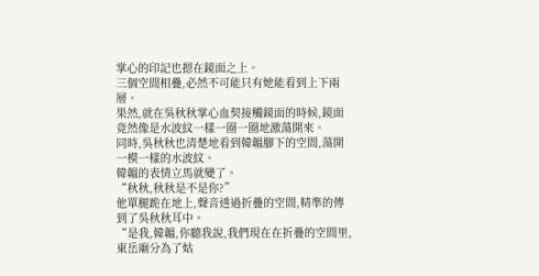掌心的印記也摁在鏡面之上。
三個空間相疊,必然不可能只有她能看到上下兩層。
果然,就在吳秋秋掌心血契接觸鏡面的時候,鏡面竟然像是水波紋一樣一圈一圈地激蕩開來。
同時,吳秋秋也清楚地看到韓韞腳下的空間,蕩開一模一樣的水波紋。
韓韞的表情立馬就變了。
“秋秋,秋秋是不是你?”
他單腿跪在地上,聲音透過折疊的空間,精準的傳到了吳秋秋耳中。
“是我,韓韞,你聽我說,我們現在在折疊的空間里,東岳廟分為了姑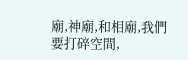廟,神廟,和相廟,我們要打碎空間,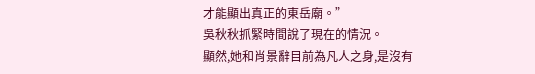才能顯出真正的東岳廟。”
吳秋秋抓緊時間說了現在的情況。
顯然,她和肖景辭目前為凡人之身,是沒有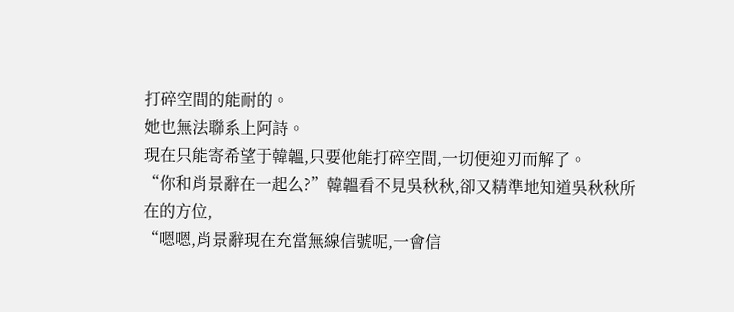打碎空間的能耐的。
她也無法聯系上阿詩。
現在只能寄希望于韓韞,只要他能打碎空間,一切便迎刃而解了。
“你和肖景辭在一起么?”韓韞看不見吳秋秋,卻又精準地知道吳秋秋所在的方位,
“嗯嗯,肖景辭現在充當無線信號呢,一會信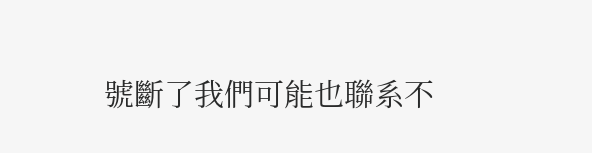號斷了我們可能也聯系不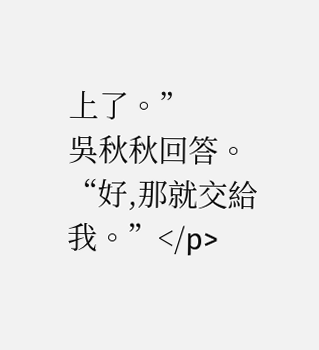上了。”
吳秋秋回答。
“好,那就交給我。”</p>